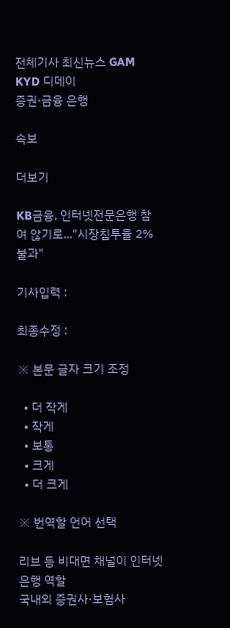전체기사 최신뉴스 GAM
KYD 디데이
증권·금융 은행

속보

더보기

KB금융, 인터넷전문은행 참여 않기로..."시장침투율 2% 불과"

기사입력 :

최종수정 :

※ 본문 글자 크기 조정

  • 더 작게
  • 작게
  • 보통
  • 크게
  • 더 크게

※ 번역할 언어 선택

리브 등 비대면 채널이 인터넷은행 역할
국내외 증권사·보험사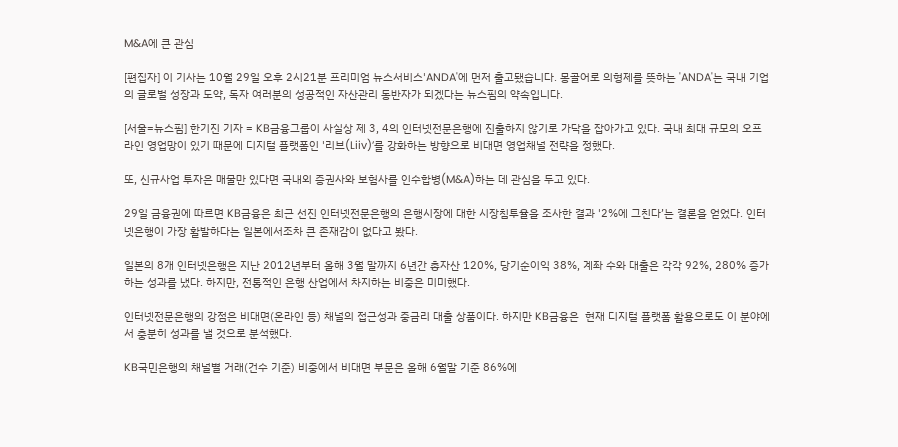M&A에 큰 관심

[편집자] 이 기사는 10월 29일 오후 2시21분 프리미엄 뉴스서비스'ANDA'에 먼저 출고됐습니다. 몽골어로 의형제를 뜻하는 'ANDA'는 국내 기업의 글로벌 성장과 도약, 독자 여러분의 성공적인 자산관리 동반자가 되겠다는 뉴스핌의 약속입니다.

[서울=뉴스핌] 한기진 기자 = KB금융그룹이 사실상 제 3, 4의 인터넷전문은행에 진출하지 않기로 가닥을 잡아가고 있다. 국내 최대 규모의 오프라인 영업망이 있기 때문에 디지털 플랫폼인 '리브(Liiv)’를 강화하는 방향으로 비대면 영업채널 전략을 정했다.

또, 신규사업 투자은 매물만 있다면 국내외 증권사와 보험사를 인수합병(M&A)하는 데 관심을 두고 있다.

29일 금융권에 따르면 KB금융은 최근 선진 인터넷전문은행의 은행시장에 대한 시장침투율을 조사한 결과 '2%에 그친다’는 결론을 얻었다. 인터넷은행이 가장 활발하다는 일본에서조차 큰 존재감이 없다고 봤다.

일본의 8개 인터넷은행은 지난 2012년부터 올해 3월 말까지 6년간 총자산 120%, 당기순이익 38%, 계좌 수와 대출은 각각 92%, 280% 증가하는 성과를 냈다. 하지만, 전통적인 은행 산업에서 차지하는 비중은 미미했다.

인터넷전문은행의 강점은 비대면(온라인 등) 채널의 접근성과 중금리 대출 상품이다. 하지만 KB금융은  현재 디지털 플랫폼 활용으로도 이 분야에서 충분히 성과를 낼 것으로 분석했다.

KB국민은행의 채널별 거래(건수 기준) 비중에서 비대면 부문은 올해 6월말 기준 86%에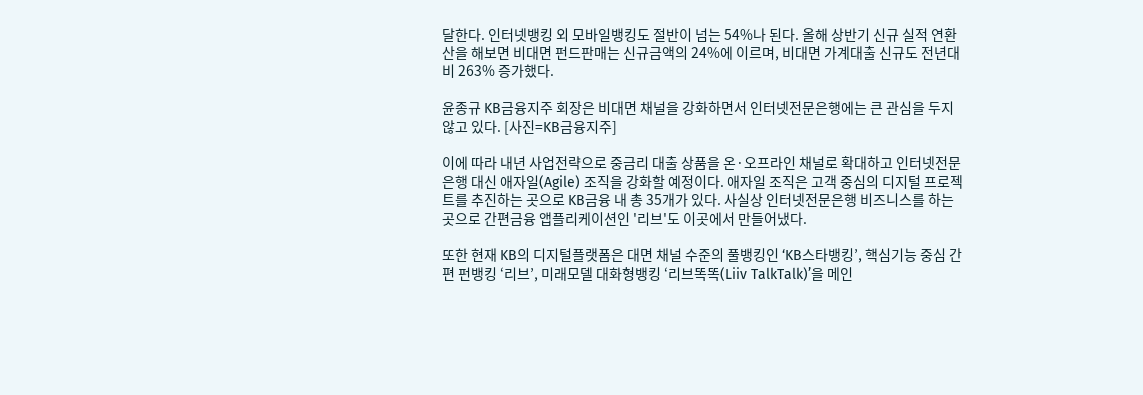달한다. 인터넷뱅킹 외 모바일뱅킹도 절반이 넘는 54%나 된다. 올해 상반기 신규 실적 연환산을 해보면 비대면 펀드판매는 신규금액의 24%에 이르며, 비대면 가계대출 신규도 전년대비 263% 증가했다.

윤종규 KB금융지주 회장은 비대면 채널을 강화하면서 인터넷전문은행에는 큰 관심을 두지 않고 있다. [사진=KB금융지주]

이에 따라 내년 사업전략으로 중금리 대출 상품을 온·오프라인 채널로 확대하고 인터넷전문은행 대신 애자일(Agile) 조직을 강화할 예정이다. 애자일 조직은 고객 중심의 디지털 프로젝트를 추진하는 곳으로 KB금융 내 총 35개가 있다. 사실상 인터넷전문은행 비즈니스를 하는 곳으로 간편금융 앱플리케이션인 '리브'도 이곳에서 만들어냈다.

또한 현재 KB의 디지털플랫폼은 대면 채널 수준의 풀뱅킹인 ‘KB스타뱅킹’, 핵심기능 중심 간편 펀뱅킹 ‘리브’, 미래모델 대화형뱅킹 ‘리브똑똑(Liiv TalkTalk)’을 메인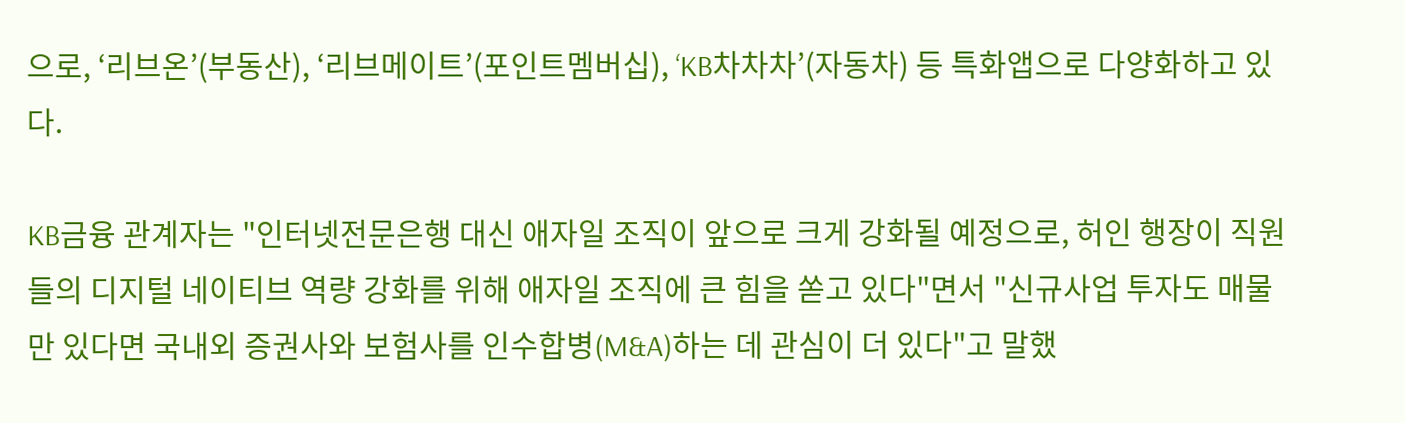으로, ‘리브온’(부동산), ‘리브메이트’(포인트멤버십), ‘KB차차차’(자동차) 등 특화앱으로 다양화하고 있다.

KB금융 관계자는 "인터넷전문은행 대신 애자일 조직이 앞으로 크게 강화될 예정으로, 허인 행장이 직원들의 디지털 네이티브 역량 강화를 위해 애자일 조직에 큰 힘을 쏟고 있다"면서 "신규사업 투자도 매물만 있다면 국내외 증권사와 보험사를 인수합병(M&A)하는 데 관심이 더 있다"고 말했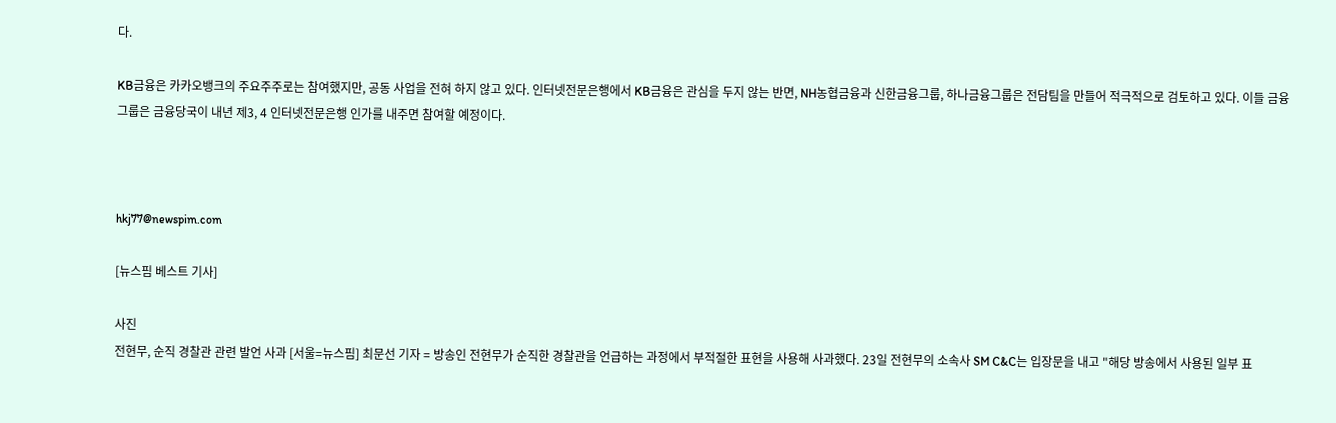다.

KB금융은 카카오뱅크의 주요주주로는 참여했지만, 공동 사업을 전혀 하지 않고 있다. 인터넷전문은행에서 KB금융은 관심을 두지 않는 반면, NH농협금융과 신한금융그룹, 하나금융그룹은 전담팀을 만들어 적극적으로 검토하고 있다. 이들 금융그룹은 금융당국이 내년 제3, 4 인터넷전문은행 인가를 내주면 참여할 예정이다.



hkj77@newspim.com

[뉴스핌 베스트 기사]

사진
전현무, 순직 경찰관 관련 발언 사과 [서울=뉴스핌] 최문선 기자 = 방송인 전현무가 순직한 경찰관을 언급하는 과정에서 부적절한 표현을 사용해 사과했다. 23일 전현무의 소속사 SM C&C는 입장문을 내고 "해당 방송에서 사용된 일부 표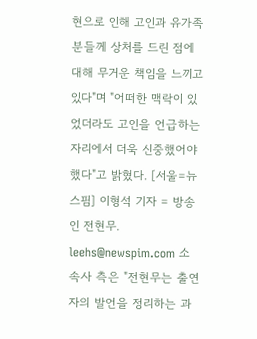현으로 인해 고인과 유가족분들께 상처를 드린 점에 대해 무거운 책임을 느끼고 있다"며 "어떠한 맥락이 있었더라도 고인을 언급하는 자리에서 더욱 신중했어야 했다"고 밝혔다. [서울=뉴스핌] 이형석 기자 = 방송인 전현무. leehs@newspim.com 소속사 측은 "전현무는 출연자의 발언을 정리하는 과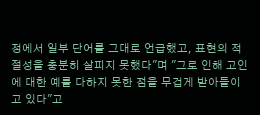정에서 일부 단어를 그대로 언급했고, 표현의 적절성을 충분히 살피지 못했다"며 "그로 인해 고인에 대한 예를 다하지 못한 점을 무겁게 받아들이고 있다"고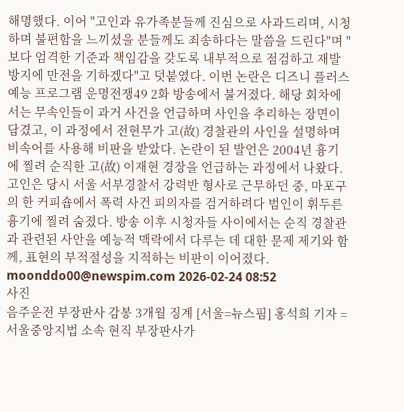해명했다. 이어 "고인과 유가족분들께 진심으로 사과드리며, 시청하며 불편함을 느끼셨을 분들께도 죄송하다는 말씀을 드린다"며 "보다 엄격한 기준과 책임감을 갖도록 내부적으로 점검하고 재발 방지에 만전을 기하겠다"고 덧붙였다. 이번 논란은 디즈니 플러스 예능 프로그램 운명전쟁49 2화 방송에서 불거졌다. 해당 회차에서는 무속인들이 과거 사건을 언급하며 사인을 추리하는 장면이 담겼고, 이 과정에서 전현무가 고(故) 경찰관의 사인을 설명하며 비속어를 사용해 비판을 받았다. 논란이 된 발언은 2004년 흉기에 찔려 순직한 고(故) 이재현 경장을 언급하는 과정에서 나왔다. 고인은 당시 서울 서부경찰서 강력반 형사로 근무하던 중, 마포구의 한 커피숍에서 폭력 사건 피의자를 검거하려다 범인이 휘두른 흉기에 찔려 숨졌다. 방송 이후 시청자들 사이에서는 순직 경찰관과 관련된 사안을 예능적 맥락에서 다루는 데 대한 문제 제기와 함께, 표현의 부적절성을 지적하는 비판이 이어졌다. moonddo00@newspim.com 2026-02-24 08:52
사진
음주운전 부장판사 감봉 3개월 징계 [서울=뉴스핌] 홍석희 기자 = 서울중앙지법 소속 현직 부장판사가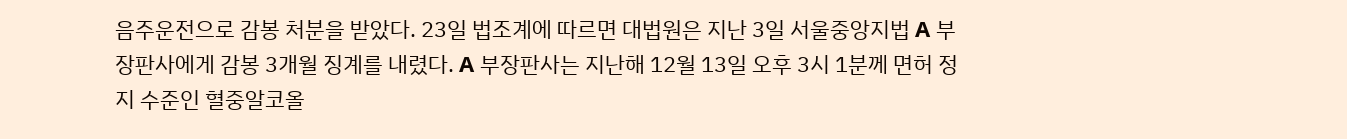음주운전으로 감봉 처분을 받았다. 23일 법조계에 따르면 대법원은 지난 3일 서울중앙지법 A 부장판사에게 감봉 3개월 징계를 내렸다. A 부장판사는 지난해 12월 13일 오후 3시 1분께 면허 정지 수준인 혈중알코올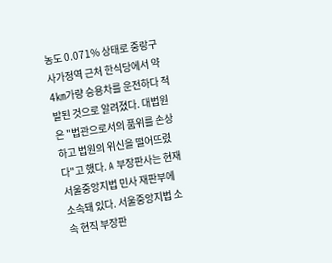농도 0.071% 상태로 중랑구 사가정역 근처 한식당에서 약 4㎞가량 승용차를 운전하다 적발된 것으로 알려졌다. 대법원은 "법관으로서의 품위를 손상하고 법원의 위신을 떨어뜨렸다"고 했다. A 부장판사는 현재 서울중앙지법 민사 재판부에 소속돼 있다. 서울중앙지법 소속 현직 부장판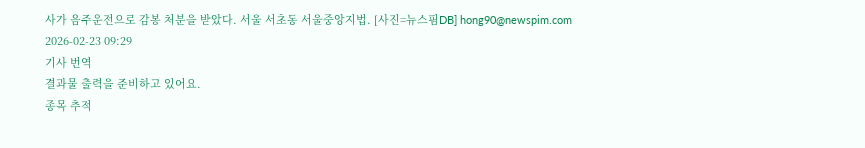사가 음주운전으로 감봉 처분을 받았다. 서울 서초동 서울중앙지법. [사진=뉴스핌DB] hong90@newspim.com 2026-02-23 09:29
기사 번역
결과물 출력을 준비하고 있어요.
종목 추적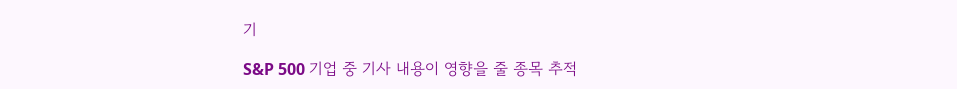기

S&P 500 기업 중 기사 내용이 영향을 줄 종목 추적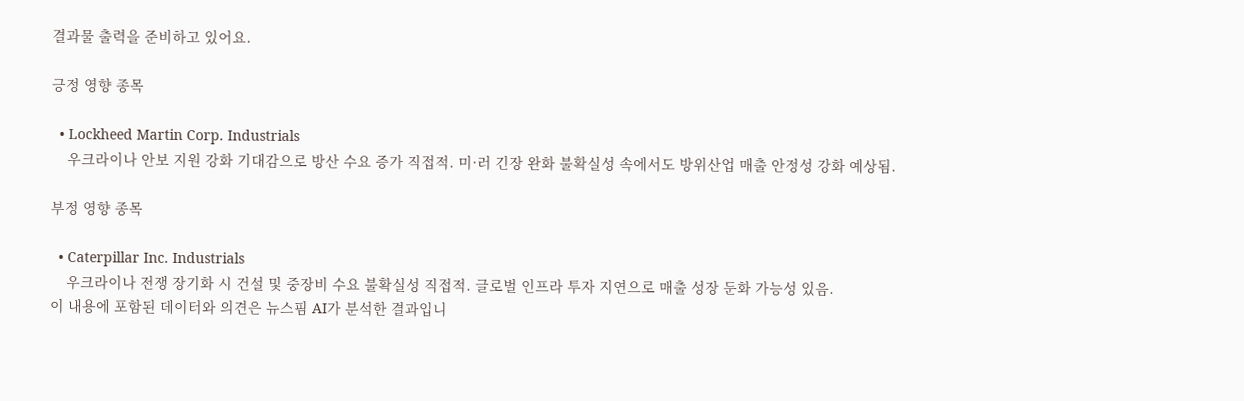결과물 출력을 준비하고 있어요.

긍정 영향 종목

  • Lockheed Martin Corp. Industrials
    우크라이나 안보 지원 강화 기대감으로 방산 수요 증가 직접적. 미·러 긴장 완화 불확실성 속에서도 방위산업 매출 안정성 강화 예상됨.

부정 영향 종목

  • Caterpillar Inc. Industrials
    우크라이나 전쟁 장기화 시 건설 및 중장비 수요 불확실성 직접적. 글로벌 인프라 투자 지연으로 매출 성장 둔화 가능성 있음.
이 내용에 포함된 데이터와 의견은 뉴스핌 AI가 분석한 결과입니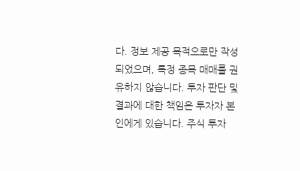다. 정보 제공 목적으로만 작성되었으며, 특정 종목 매매를 권유하지 않습니다. 투자 판단 및 결과에 대한 책임은 투자자 본인에게 있습니다. 주식 투자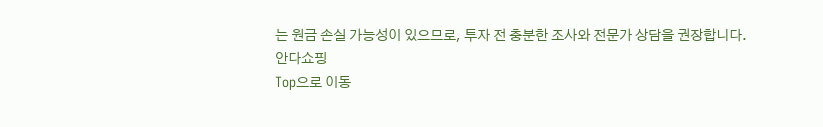는 원금 손실 가능성이 있으므로, 투자 전 충분한 조사와 전문가 상담을 권장합니다.
안다쇼핑
Top으로 이동